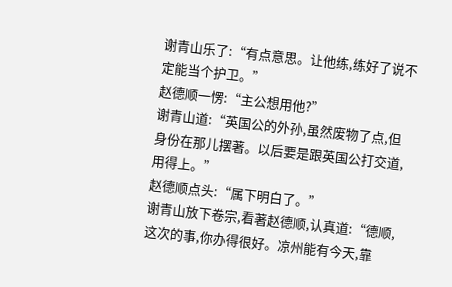谢青山乐了:“有点意思。让他练,练好了说不定能当个护卫。”
赵德顺一愣:“主公想用他?”
谢青山道:“英国公的外孙,虽然废物了点,但身份在那儿摆著。以后要是跟英国公打交道,用得上。”
赵德顺点头:“属下明白了。”
谢青山放下卷宗,看著赵德顺,认真道:“德顺,这次的事,你办得很好。凉州能有今天,靠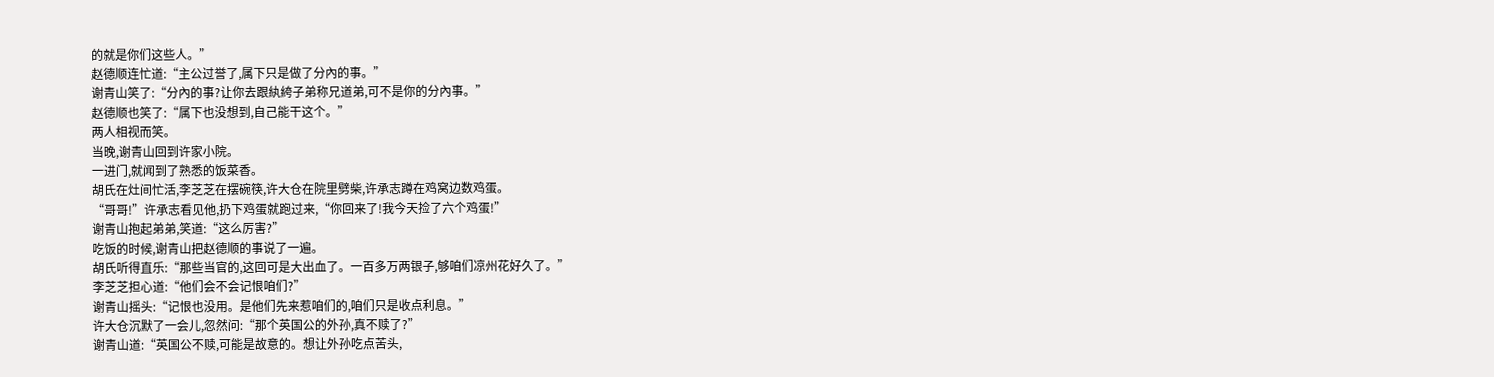的就是你们这些人。”
赵德顺连忙道:“主公过誉了,属下只是做了分內的事。”
谢青山笑了:“分內的事?让你去跟紈絝子弟称兄道弟,可不是你的分內事。”
赵德顺也笑了:“属下也没想到,自己能干这个。”
两人相视而笑。
当晚,谢青山回到许家小院。
一进门,就闻到了熟悉的饭菜香。
胡氏在灶间忙活,李芝芝在摆碗筷,许大仓在院里劈柴,许承志蹲在鸡窝边数鸡蛋。
“哥哥!”许承志看见他,扔下鸡蛋就跑过来,“你回来了!我今天捡了六个鸡蛋!”
谢青山抱起弟弟,笑道:“这么厉害?”
吃饭的时候,谢青山把赵德顺的事说了一遍。
胡氏听得直乐:“那些当官的,这回可是大出血了。一百多万两银子,够咱们凉州花好久了。”
李芝芝担心道:“他们会不会记恨咱们?”
谢青山摇头:“记恨也没用。是他们先来惹咱们的,咱们只是收点利息。”
许大仓沉默了一会儿,忽然问:“那个英国公的外孙,真不赎了?”
谢青山道:“英国公不赎,可能是故意的。想让外孙吃点苦头,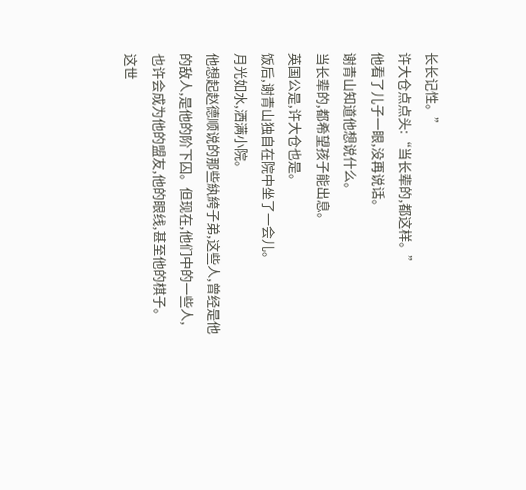长长记性。”
许大仓点点头:“当长辈的,都这样。”
他看了儿子一眼,没再说话。
谢青山知道他想说什么。
当长辈的,都希望孩子能出息。
英国公是,许大仓也是。
饭后,谢青山独自在院中坐了一会儿。
月光如水,洒满小院。
他想起赵德顺说的那些紈絝子弟,这些人,曾经是他的敌人,是他的阶下囚。但现在,他们中的一些人,也许会成为他的盟友,他的眼线,甚至他的棋子。
这世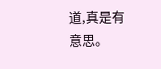道,真是有意思。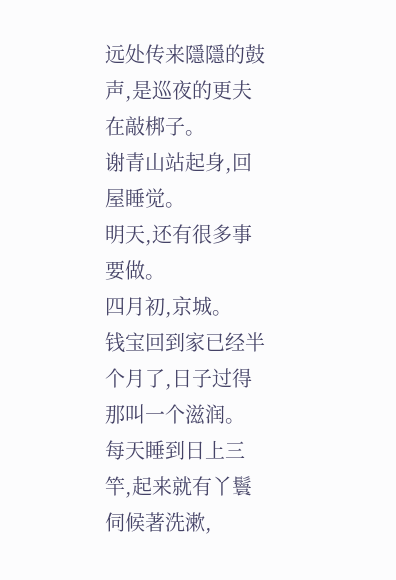远处传来隱隱的鼓声,是巡夜的更夫在敲梆子。
谢青山站起身,回屋睡觉。
明天,还有很多事要做。
四月初,京城。
钱宝回到家已经半个月了,日子过得那叫一个滋润。
每天睡到日上三竿,起来就有丫鬟伺候著洗漱,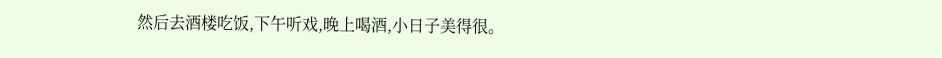然后去酒楼吃饭,下午听戏,晚上喝酒,小日子美得很。